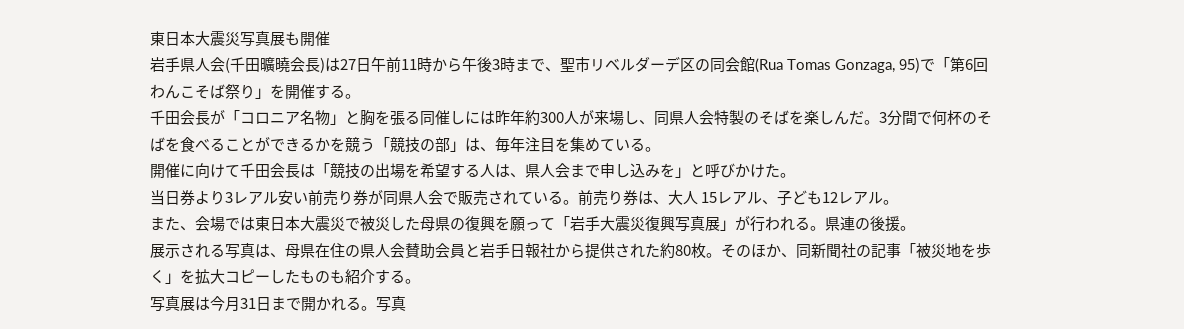東日本大震災写真展も開催
岩手県人会(千田曠曉会長)は27日午前11時から午後3時まで、聖市リベルダーデ区の同会館(Rua Tomas Gonzaga, 95)で「第6回わんこそば祭り」を開催する。
千田会長が「コロニア名物」と胸を張る同催しには昨年約300人が来場し、同県人会特製のそばを楽しんだ。3分間で何杯のそばを食べることができるかを競う「競技の部」は、毎年注目を集めている。
開催に向けて千田会長は「競技の出場を希望する人は、県人会まで申し込みを」と呼びかけた。
当日券より3レアル安い前売り券が同県人会で販売されている。前売り券は、大人 15レアル、子ども12レアル。
また、会場では東日本大震災で被災した母県の復興を願って「岩手大震災復興写真展」が行われる。県連の後援。
展示される写真は、母県在住の県人会賛助会員と岩手日報社から提供された約80枚。そのほか、同新聞社の記事「被災地を歩く」を拡大コピーしたものも紹介する。
写真展は今月31日まで開かれる。写真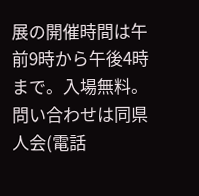展の開催時間は午前9時から午後4時まで。入場無料。
問い合わせは同県人会(電話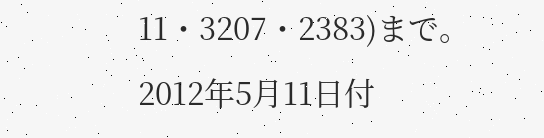11・3207・2383)まで。
2012年5月11日付